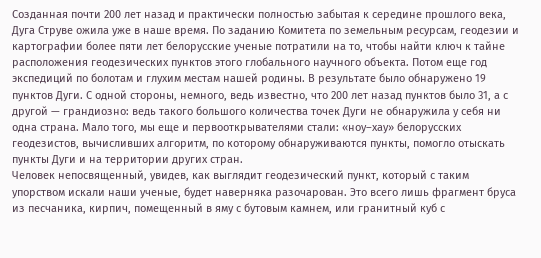Созданная почти 200 лет назад и практически полностью забытая к середине прошлого века, Дуга Струве ожила уже в наше время. По заданию Комитета по земельным ресурсам, геодезии и картографии более пяти лет белорусские ученые потратили на то, чтобы найти ключ к тайне расположения геодезических пунктов этого глобального научного объекта. Потом еще год экспедиций по болотам и глухим местам нашей родины. В результате было обнаружено 19 пунктов Дуги. С одной стороны, немного, ведь известно, что 200 лет назад пунктов было 31, а с другой — грандиозно: ведь такого большого количества точек Дуги не обнаружила у себя ни одна страна. Мало того, мы еще и первооткрывателями стали: «ноу–хау» белорусских геодезистов, вычисливших алгоритм, по которому обнаруживаются пункты, помогло отыскать пункты Дуги и на территории других стран.
Человек непосвященный, увидев, как выглядит геодезический пункт, который с таким упорством искали наши ученые, будет наверняка разочарован. Это всего лишь фрагмент бруса из песчаника, кирпич, помещенный в яму с бутовым камнем, или гранитный куб с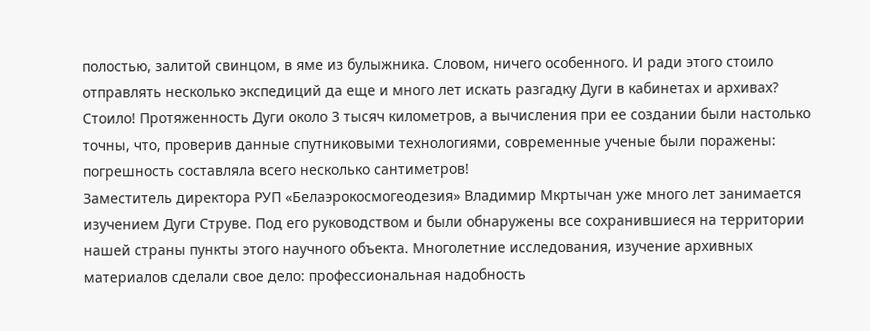полостью, залитой свинцом, в яме из булыжника. Словом, ничего особенного. И ради этого стоило отправлять несколько экспедиций да еще и много лет искать разгадку Дуги в кабинетах и архивах? Стоило! Протяженность Дуги около 3 тысяч километров, а вычисления при ее создании были настолько точны, что, проверив данные спутниковыми технологиями, современные ученые были поражены: погрешность составляла всего несколько сантиметров!
Заместитель директора РУП «Белаэрокосмогеодезия» Владимир Мкртычан уже много лет занимается изучением Дуги Струве. Под его руководством и были обнаружены все сохранившиеся на территории нашей страны пункты этого научного объекта. Многолетние исследования, изучение архивных материалов сделали свое дело: профессиональная надобность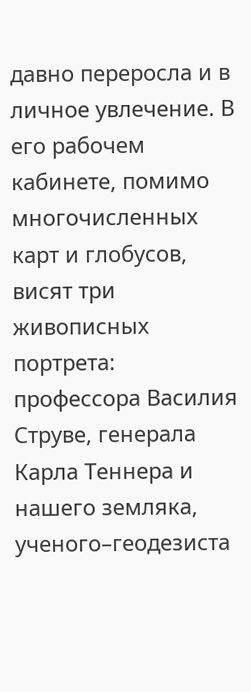давно переросла и в личное увлечение. В его рабочем кабинете, помимо многочисленных карт и глобусов, висят три живописных портрета: профессора Василия Струве, генерала Карла Теннера и нашего земляка, ученого–геодезиста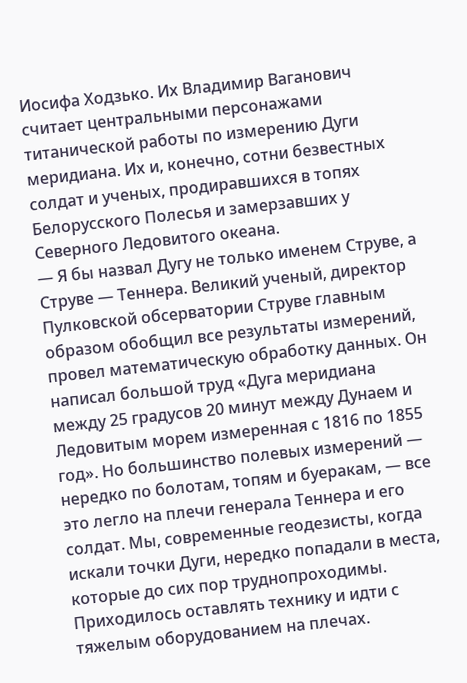Иосифа Ходзько. Их Владимир Ваганович считает центральными персонажами титанической работы по измерению Дуги меридиана. Их и, конечно, сотни безвестных солдат и ученых, продиравшихся в топях Белорусского Полесья и замерзавших у Северного Ледовитого океана.
— Я бы назвал Дугу не только именем Струве, а Струве — Теннера. Великий ученый, директор Пулковской обсерватории Струве главным образом обобщил все результаты измерений, провел математическую обработку данных. Он написал большой труд «Дуга меридиана между 25 градусов 20 минут между Дунаем и Ледовитым морем измеренная с 1816 по 1855 год». Но большинство полевых измерений — нередко по болотам, топям и буеракам, — все это легло на плечи генерала Теннера и его солдат. Мы, современные геодезисты, когда искали точки Дуги, нередко попадали в места, которые до сих пор труднопроходимы. Приходилось оставлять технику и идти с тяжелым оборудованием на плечах.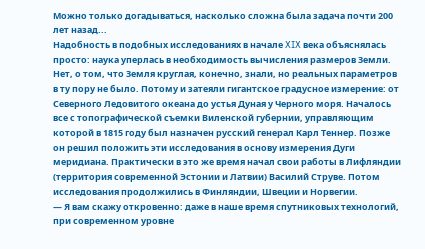Можно только догадываться, насколько сложна была задача почти 200 лет назад...
Надобность в подобных исследованиях в начале XIX века объяснялась просто: наука уперлась в необходимость вычисления размеров Земли. Нет, о том, что Земля круглая, конечно, знали, но реальных параметров в ту пору не было. Потому и затеяли гигантское градусное измерение: от Северного Ледовитого океана до устья Дуная у Черного моря. Началось все с топографической съемки Виленской губернии, управляющим которой в 1815 году был назначен русский генерал Карл Теннер. Позже он решил положить эти исследования в основу измерения Дуги меридиана. Практически в это же время начал свои работы в Лифляндии (территория современной Эстонии и Латвии) Василий Струве. Потом исследования продолжились в Финляндии, Швеции и Норвегии.
— Я вам скажу откровенно: даже в наше время спутниковых технологий, при современном уровне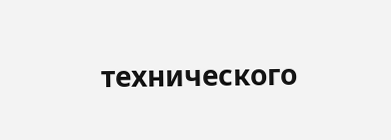технического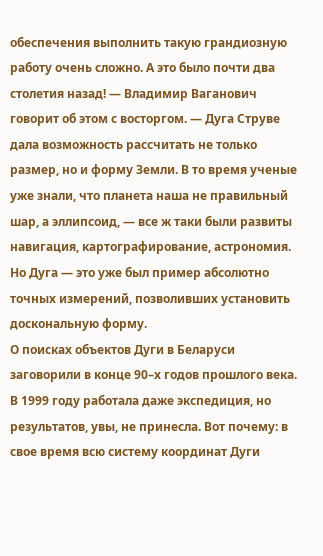обеспечения выполнить такую грандиозную работу очень сложно. А это было почти два столетия назад! — Владимир Ваганович говорит об этом с восторгом. — Дуга Струве дала возможность рассчитать не только размер, но и форму Земли. В то время ученые уже знали, что планета наша не правильный шар, а эллипсоид, — все ж таки были развиты навигация, картографирование, астрономия. Но Дуга — это уже был пример абсолютно точных измерений, позволивших установить доскональную форму.
О поисках объектов Дуги в Беларуси заговорили в конце 90–х годов прошлого века. В 1999 году работала даже экспедиция, но результатов, увы, не принесла. Вот почему: в свое время всю систему координат Дуги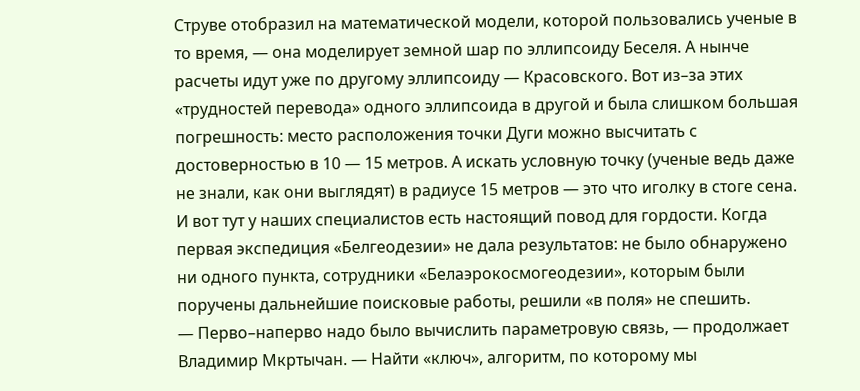Струве отобразил на математической модели, которой пользовались ученые в то время, — она моделирует земной шар по эллипсоиду Беселя. А нынче расчеты идут уже по другому эллипсоиду — Красовского. Вот из–за этих «трудностей перевода» одного эллипсоида в другой и была слишком большая погрешность: место расположения точки Дуги можно высчитать с достоверностью в 10 — 15 метров. А искать условную точку (ученые ведь даже не знали, как они выглядят) в радиусе 15 метров — это что иголку в стоге сена.
И вот тут у наших специалистов есть настоящий повод для гордости. Когда первая экспедиция «Белгеодезии» не дала результатов: не было обнаружено ни одного пункта, сотрудники «Белаэрокосмогеодезии», которым были поручены дальнейшие поисковые работы, решили «в поля» не спешить.
— Перво–наперво надо было вычислить параметровую связь, — продолжает Владимир Мкртычан. — Найти «ключ», алгоритм, по которому мы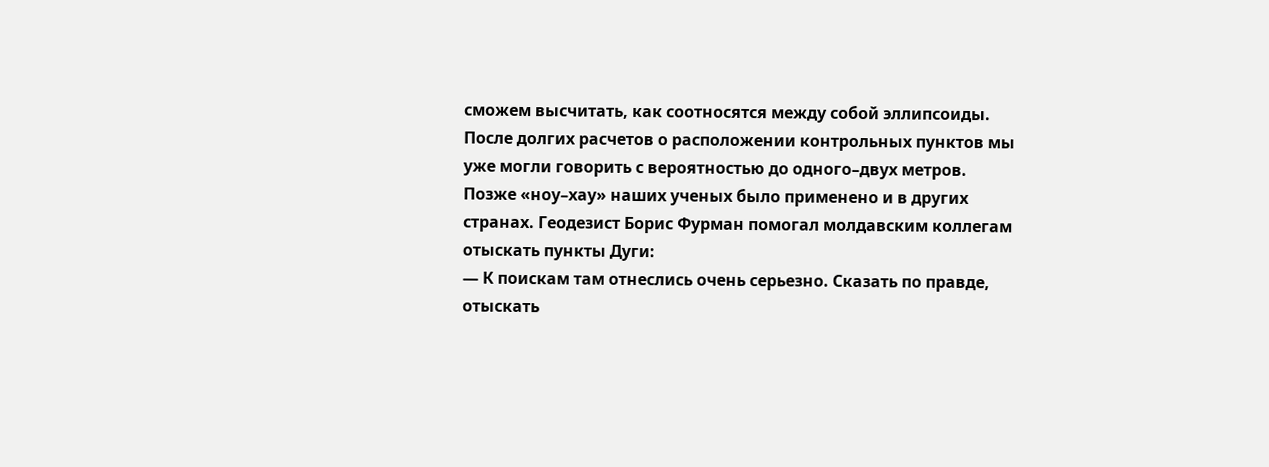сможем высчитать, как соотносятся между собой эллипсоиды. После долгих расчетов о расположении контрольных пунктов мы уже могли говорить с вероятностью до одного–двух метров.
Позже «ноу–хау» наших ученых было применено и в других странах. Геодезист Борис Фурман помогал молдавским коллегам отыскать пункты Дуги:
— К поискам там отнеслись очень серьезно. Сказать по правде, отыскать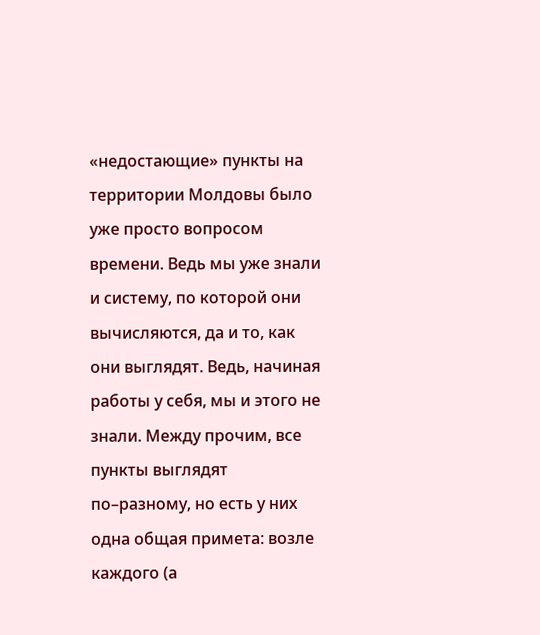«недостающие» пункты на территории Молдовы было уже просто вопросом времени. Ведь мы уже знали и систему, по которой они вычисляются, да и то, как они выглядят. Ведь, начиная работы у себя, мы и этого не знали. Между прочим, все пункты выглядят по–разному, но есть у них одна общая примета: возле каждого (а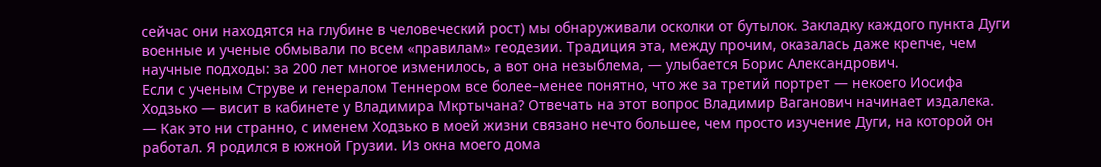сейчас они находятся на глубине в человеческий рост) мы обнаруживали осколки от бутылок. Закладку каждого пункта Дуги военные и ученые обмывали по всем «правилам» геодезии. Традиция эта, между прочим, оказалась даже крепче, чем научные подходы: за 200 лет многое изменилось, а вот она незыблема, — улыбается Борис Александрович.
Если с ученым Струве и генералом Теннером все более–менее понятно, что же за третий портрет — некоего Иосифа Ходзько — висит в кабинете у Владимира Мкртычана? Отвечать на этот вопрос Владимир Ваганович начинает издалека.
— Как это ни странно, с именем Ходзько в моей жизни связано нечто большее, чем просто изучение Дуги, на которой он работал. Я родился в южной Грузии. Из окна моего дома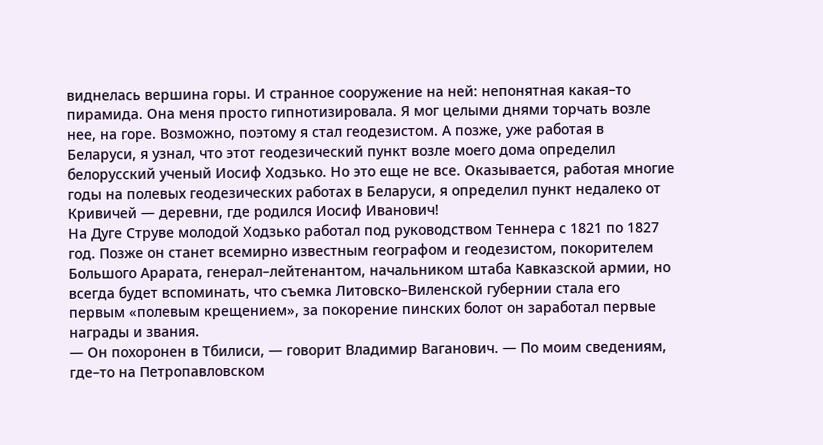виднелась вершина горы. И странное сооружение на ней: непонятная какая–то пирамида. Она меня просто гипнотизировала. Я мог целыми днями торчать возле нее, на горе. Возможно, поэтому я стал геодезистом. А позже, уже работая в Беларуси, я узнал, что этот геодезический пункт возле моего дома определил белорусский ученый Иосиф Ходзько. Но это еще не все. Оказывается, работая многие годы на полевых геодезических работах в Беларуси, я определил пункт недалеко от Кривичей — деревни, где родился Иосиф Иванович!
На Дуге Струве молодой Ходзько работал под руководством Теннера с 1821 по 1827 год. Позже он станет всемирно известным географом и геодезистом, покорителем Большого Арарата, генерал–лейтенантом, начальником штаба Кавказской армии, но всегда будет вспоминать, что съемка Литовско–Виленской губернии стала его первым «полевым крещением», за покорение пинских болот он заработал первые награды и звания.
— Он похоронен в Тбилиси, — говорит Владимир Ваганович. — По моим сведениям, где–то на Петропавловском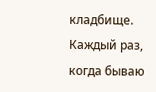кладбище. Каждый раз, когда бываю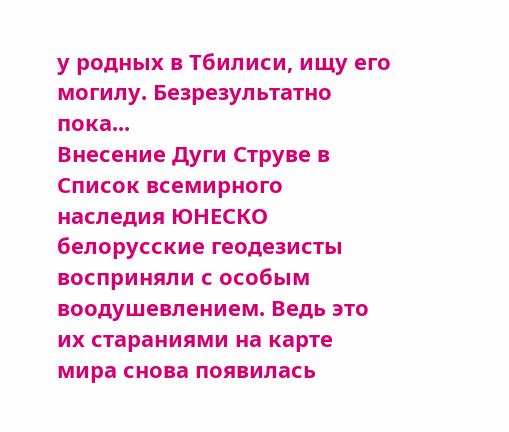у родных в Тбилиси, ищу его могилу. Безрезультатно пока...
Внесение Дуги Струве в Список всемирного наследия ЮНЕСКО белорусские геодезисты восприняли с особым воодушевлением. Ведь это их стараниями на карте мира снова появилась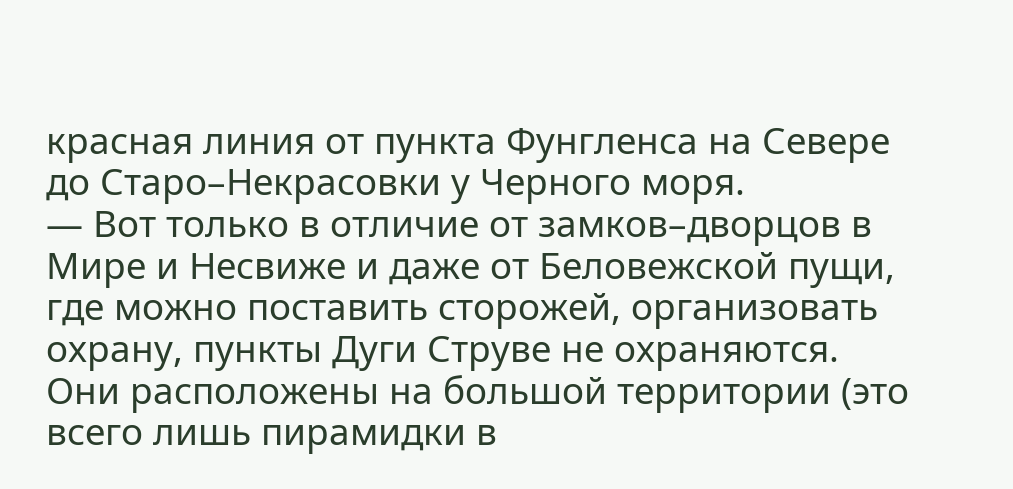красная линия от пункта Фунгленса на Севере до Старо–Некрасовки у Черного моря.
— Вот только в отличие от замков–дворцов в Мире и Несвиже и даже от Беловежской пущи, где можно поставить сторожей, организовать охрану, пункты Дуги Струве не охраняются. Они расположены на большой территории (это всего лишь пирамидки в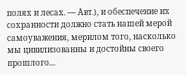полях и лесах. — Авт.), и обеспечение их сохранности должно стать нашей мерой самоуважения, мерилом того, насколько мы цивилизованны и достойны своего прошлого...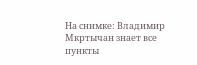На снимке: Владимир Мкртычан знает все пункты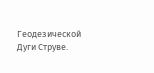Геодезической Дуги Струве.